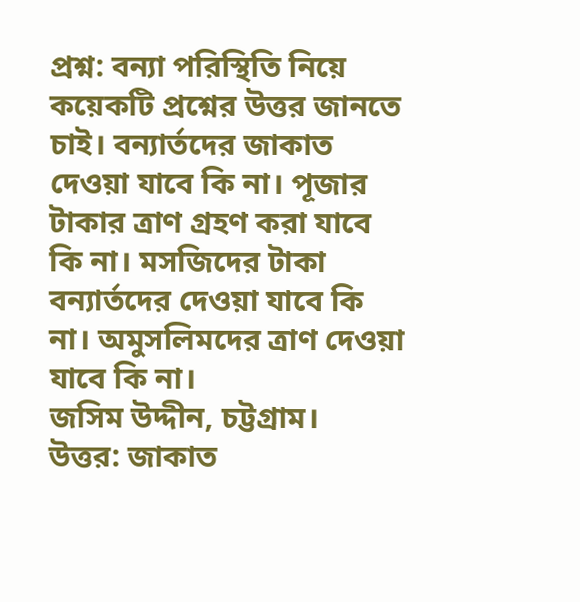প্রশ্ন: বন্যা পরিস্থিতি নিয়ে কয়েকটি প্রশ্নের উত্তর জানতে চাই। বন্যার্তদের জাকাত দেওয়া যাবে কি না। পূজার টাকার ত্রাণ গ্রহণ করা যাবে কি না। মসজিদের টাকা বন্যার্তদের দেওয়া যাবে কি না। অমুসলিমদের ত্রাণ দেওয়া যাবে কি না।
জসিম উদ্দীন, চট্টগ্রাম।
উত্তর: জাকাত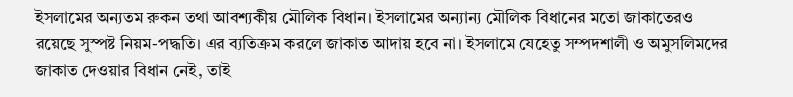ইসলামের অন্যতম রুকন তথা আবশ্যকীয় মৌলিক বিধান। ইসলামের অন্যান্য মৌলিক বিধানের মতো জাকাতেরও রয়েছে সুস্পষ্ট নিয়ম-পদ্ধতি। এর ব্যতিক্রম করলে জাকাত আদায় হবে না। ইসলামে যেহেতু সম্পদশালী ও অমুসলিমদের জাকাত দেওয়ার বিধান নেই, তাই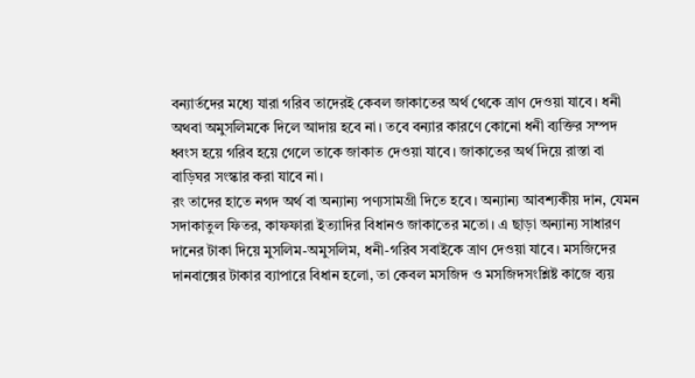বন্যার্তদের মধ্যে যারা গরিব তাদেরই কেবল জাকাতের অর্থ থেকে ত্রাণ দেওয়া যাবে। ধনী অথবা অমুসলিমকে দিলে আদায় হবে না। তবে বন্যার কারণে কোনো ধনী ব্যক্তির সম্পদ ধ্বংস হয়ে গরিব হয়ে গেলে তাকে জাকাত দেওয়া যাবে। জাকাতের অর্থ দিয়ে রাস্তা বা বাড়িঘর সংস্কার করা যাবে না।
রং তাদের হাতে নগদ অর্থ বা অন্যান্য পণ্যসামগ্রী দিতে হবে। অন্যান্য আবশ্যকীয় দান, যেমন সদাকাতুল ফিতর, কাফফারা ইত্যাদির বিধানও জাকাতের মতো। এ ছাড়া অন্যান্য সাধারণ দানের টাকা দিয়ে মুসলিম-অমুসলিম, ধনী-গরিব সবাইকে ত্রাণ দেওয়া যাবে। মসজিদের দানবাক্সের টাকার ব্যাপারে বিধান হলো, তা কেবল মসজিদ ও মসজিদসংশ্লিষ্ট কাজে ব্যয়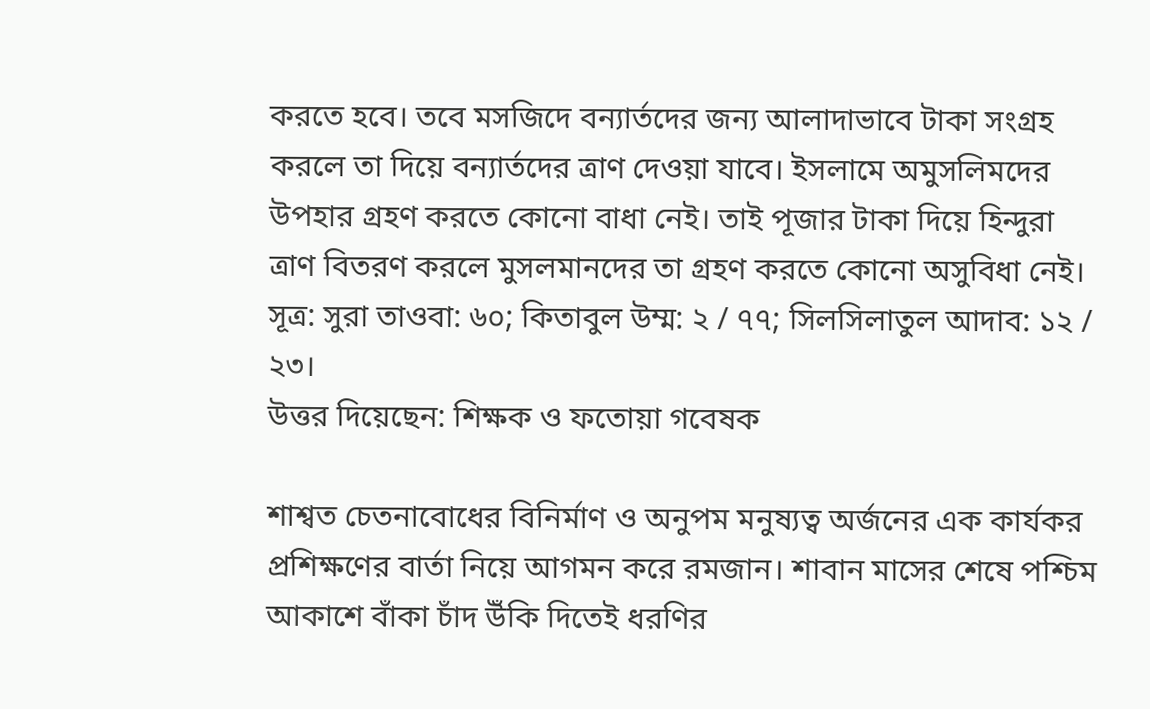করতে হবে। তবে মসজিদে বন্যার্তদের জন্য আলাদাভাবে টাকা সংগ্রহ করলে তা দিয়ে বন্যার্তদের ত্রাণ দেওয়া যাবে। ইসলামে অমুসলিমদের উপহার গ্রহণ করতে কোনো বাধা নেই। তাই পূজার টাকা দিয়ে হিন্দুরা ত্রাণ বিতরণ করলে মুসলমানদের তা গ্রহণ করতে কোনো অসুবিধা নেই। সূত্র: সুরা তাওবা: ৬০; কিতাবুল উম্ম: ২ / ৭৭; সিলসিলাতুল আদাব: ১২ / ২৩।
উত্তর দিয়েছেন: শিক্ষক ও ফতোয়া গবেষক

শাশ্বত চেতনাবোধের বিনির্মাণ ও অনুপম মনুষ্যত্ব অর্জনের এক কার্যকর প্রশিক্ষণের বার্তা নিয়ে আগমন করে রমজান। শাবান মাসের শেষে পশ্চিম আকাশে বাঁকা চাঁদ উঁকি দিতেই ধরণির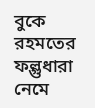বুকে রহমতের ফল্গুধারা নেমে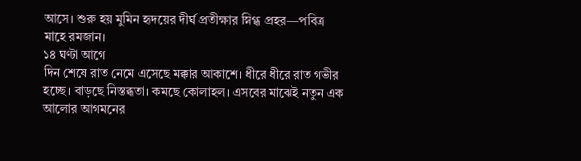আসে। শুরু হয় মুমিন হৃদয়ের দীর্ঘ প্রতীক্ষার স্নিগ্ধ প্রহর—পবিত্র মাহে রমজান।
১৪ ঘণ্টা আগে
দিন শেষে রাত নেমে এসেছে মক্কার আকাশে। ধীরে ধীরে রাত গভীর হচ্ছে। বাড়ছে নিস্তব্ধতা। কমছে কোলাহল। এসবের মাঝেই নতুন এক আলোর আগমনের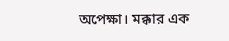অপেক্ষা। মক্কার এক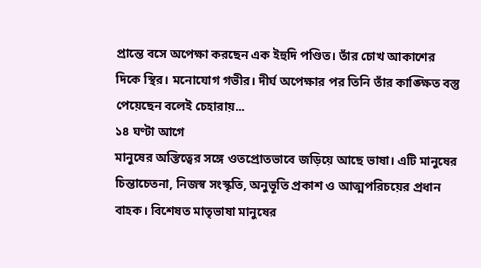প্রান্তে বসে অপেক্ষা করছেন এক ইহুদি পণ্ডিত। তাঁর চোখ আকাশের দিকে স্থির। মনোযোগ গভীর। দীর্ঘ অপেক্ষার পর তিনি তাঁর কাঙ্ক্ষিত বস্তু পেয়েছেন বলেই চেহারায়...
১৪ ঘণ্টা আগে
মানুষের অস্তিত্বের সঙ্গে ওতপ্রোতভাবে জড়িয়ে আছে ভাষা। এটি মানুষের চিন্তাচেতনা, নিজস্ব সংস্কৃতি, অনুভূতি প্রকাশ ও আত্মপরিচয়ের প্রধান বাহক। বিশেষত মাতৃভাষা মানুষের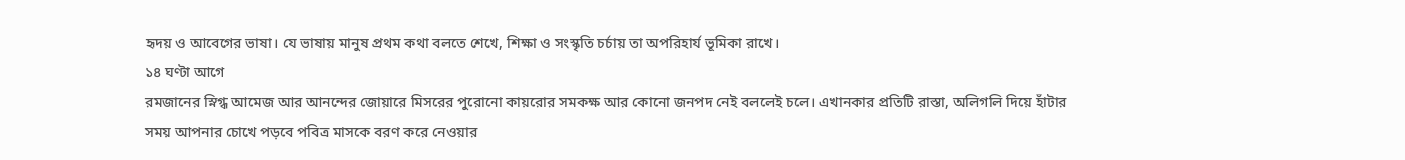হৃদয় ও আবেগের ভাষা। যে ভাষায় মানুষ প্রথম কথা বলতে শেখে, শিক্ষা ও সংস্কৃতি চর্চায় তা অপরিহার্য ভূমিকা রাখে।
১৪ ঘণ্টা আগে
রমজানের স্নিগ্ধ আমেজ আর আনন্দের জোয়ারে মিসরের পুরোনো কায়রোর সমকক্ষ আর কোনো জনপদ নেই বললেই চলে। এখানকার প্রতিটি রাস্তা, অলিগলি দিয়ে হাঁটার সময় আপনার চোখে পড়বে পবিত্র মাসকে বরণ করে নেওয়ার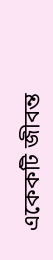একেকটি জীবন্ত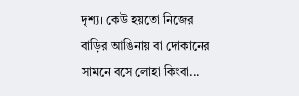দৃশ্য। কেউ হয়তো নিজের বাড়ির আঙিনায় বা দোকানের সামনে বসে লোহা কিংবা...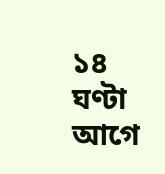১৪ ঘণ্টা আগে